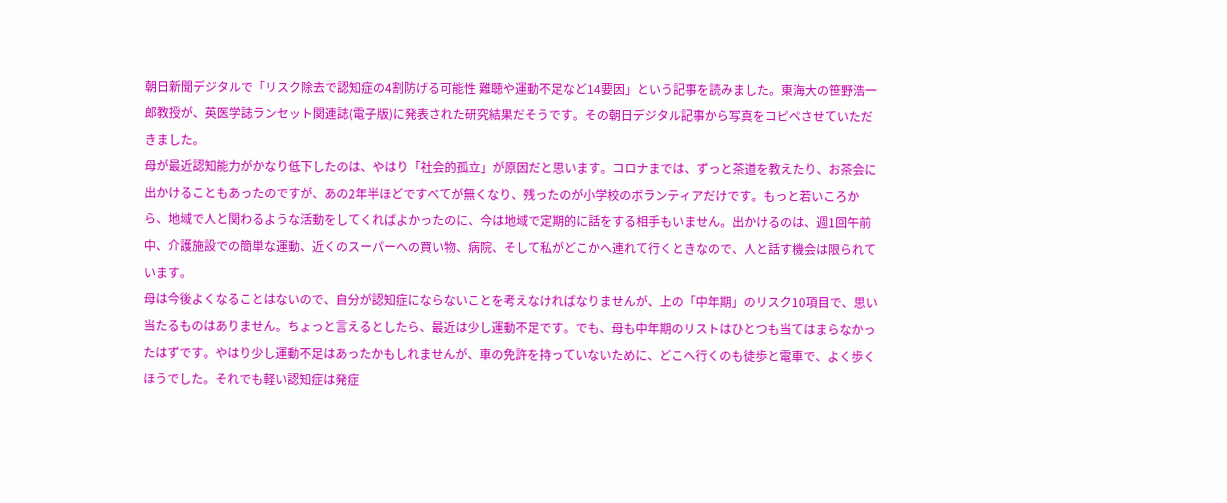朝日新聞デジタルで「リスク除去で認知症の4割防げる可能性 難聴や運動不足など14要因」という記事を読みました。東海大の笹野浩一郎教授が、英医学誌ランセット関連誌(電子版)に発表された研究結果だそうです。その朝日デジタル記事から写真をコピペさせていただきました。
母が最近認知能力がかなり低下したのは、やはり「社会的孤立」が原因だと思います。コロナまでは、ずっと茶道を教えたり、お茶会に出かけることもあったのですが、あの2年半ほどですべてが無くなり、残ったのが小学校のボランティアだけです。もっと若いころから、地域で人と関わるような活動をしてくればよかったのに、今は地域で定期的に話をする相手もいません。出かけるのは、週1回午前中、介護施設での簡単な運動、近くのスーパーへの買い物、病院、そして私がどこかへ連れて行くときなので、人と話す機会は限られています。
母は今後よくなることはないので、自分が認知症にならないことを考えなければなりませんが、上の「中年期」のリスク10項目で、思い当たるものはありません。ちょっと言えるとしたら、最近は少し運動不足です。でも、母も中年期のリストはひとつも当てはまらなかったはずです。やはり少し運動不足はあったかもしれませんが、車の免許を持っていないために、どこへ行くのも徒歩と電車で、よく歩くほうでした。それでも軽い認知症は発症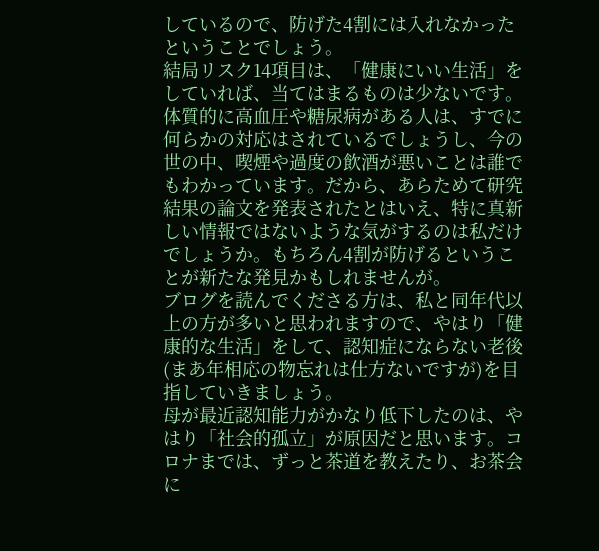しているので、防げた4割には入れなかったということでしょう。
結局リスク14項目は、「健康にいい生活」をしていれば、当てはまるものは少ないです。体質的に高血圧や糖尿病がある人は、すでに何らかの対応はされているでしょうし、今の世の中、喫煙や過度の飲酒が悪いことは誰でもわかっています。だから、あらためて研究結果の論文を発表されたとはいえ、特に真新しい情報ではないような気がするのは私だけでしょうか。もちろん4割が防げるということが新たな発見かもしれませんが。
ブログを読んでくださる方は、私と同年代以上の方が多いと思われますので、やはり「健康的な生活」をして、認知症にならない老後(まあ年相応の物忘れは仕方ないですが)を目指していきましょう。
母が最近認知能力がかなり低下したのは、やはり「社会的孤立」が原因だと思います。コロナまでは、ずっと茶道を教えたり、お茶会に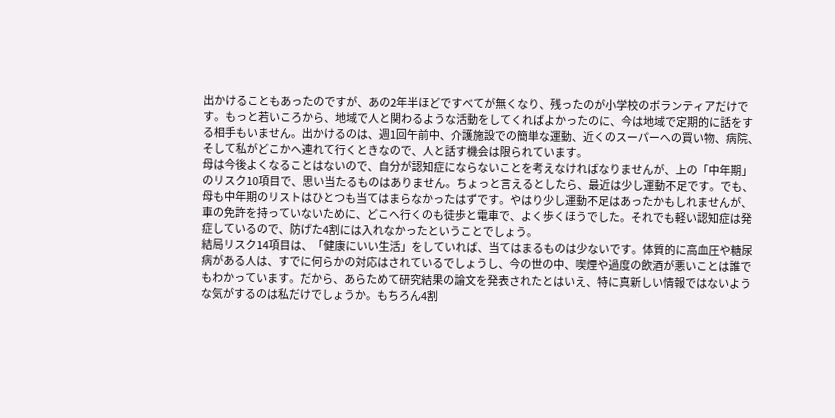出かけることもあったのですが、あの2年半ほどですべてが無くなり、残ったのが小学校のボランティアだけです。もっと若いころから、地域で人と関わるような活動をしてくればよかったのに、今は地域で定期的に話をする相手もいません。出かけるのは、週1回午前中、介護施設での簡単な運動、近くのスーパーへの買い物、病院、そして私がどこかへ連れて行くときなので、人と話す機会は限られています。
母は今後よくなることはないので、自分が認知症にならないことを考えなければなりませんが、上の「中年期」のリスク10項目で、思い当たるものはありません。ちょっと言えるとしたら、最近は少し運動不足です。でも、母も中年期のリストはひとつも当てはまらなかったはずです。やはり少し運動不足はあったかもしれませんが、車の免許を持っていないために、どこへ行くのも徒歩と電車で、よく歩くほうでした。それでも軽い認知症は発症しているので、防げた4割には入れなかったということでしょう。
結局リスク14項目は、「健康にいい生活」をしていれば、当てはまるものは少ないです。体質的に高血圧や糖尿病がある人は、すでに何らかの対応はされているでしょうし、今の世の中、喫煙や過度の飲酒が悪いことは誰でもわかっています。だから、あらためて研究結果の論文を発表されたとはいえ、特に真新しい情報ではないような気がするのは私だけでしょうか。もちろん4割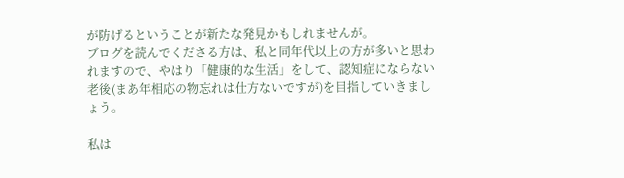が防げるということが新たな発見かもしれませんが。
ブログを読んでくださる方は、私と同年代以上の方が多いと思われますので、やはり「健康的な生活」をして、認知症にならない老後(まあ年相応の物忘れは仕方ないですが)を目指していきましょう。

私は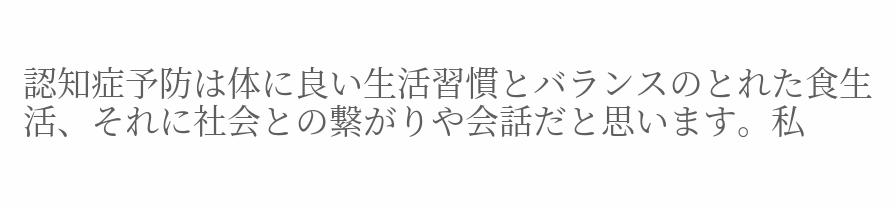認知症予防は体に良い生活習慣とバランスのとれた食生活、それに社会との繋がりや会話だと思います。私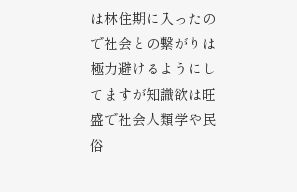は林住期に入ったので社会との繋がりは極力避けるようにしてますが知識欲は旺盛で社会人類学や民俗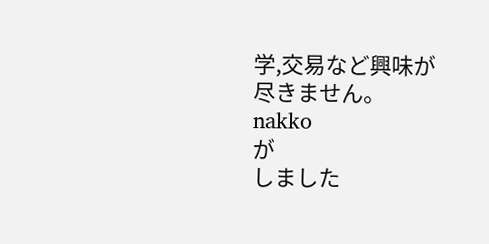学,交易など興味が尽きません。
nakko
が
しました